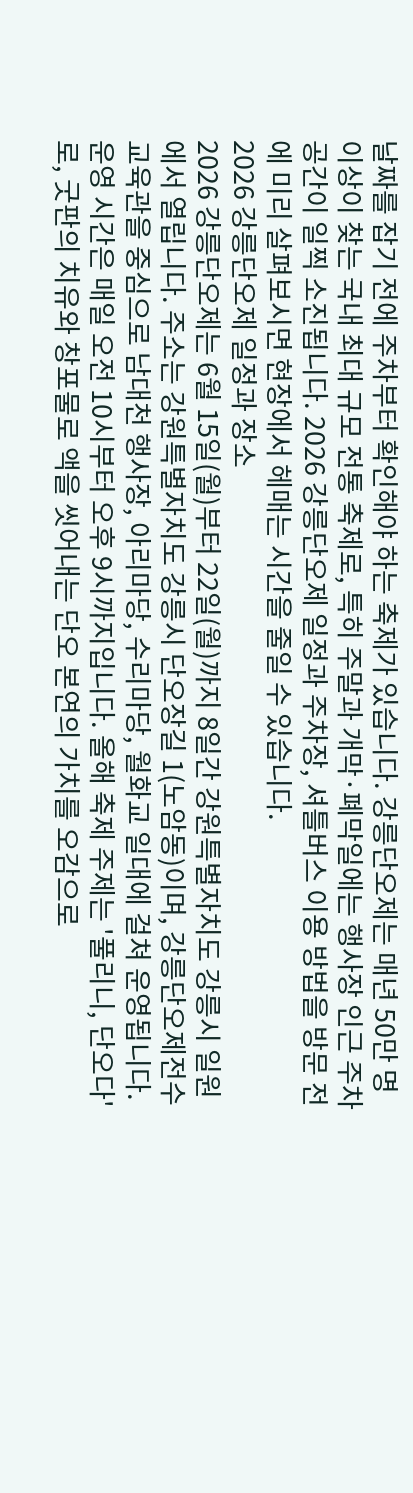날짜를 잡기 전에 주차부터 확인해야 하는 축제가 있습니다. 강릉단오제는 매년 50만 명 이상이 찾는 국내 최대 규모 전통 축제로, 특히 주말과 개막·폐막일에는 행사장 인근 주차 공간이 일찍 소진됩니다. 2026 강릉단오제 일정과 주차장, 셔틀버스 이용 방법을 방문 전에 미리 살펴보시면 현장에서 헤매는 시간을 줄일 수 있습니다.
2026 강릉단오제 일정과 장소
2026 강릉단오제는 6월 15일(월)부터 22일(월)까지 8일간 강원특별자치도 강릉시 일원에서 열립니다. 주소는 강원특별자치도 강릉시 단오장길 1(노암동)이며, 강릉단오제전수교육관을 중심으로 남대천 행사장, 아리마당, 수리마당, 월화교 일대에 걸쳐 운영됩니다.
운영 시간은 매일 오전 10시부터 오후 9시까지입니다. 올해 축제 주제는 '풀리니, 단오다'로, 굿판의 치유와 창포물로 액을 씻어내는 단오 본연의 가치를 오감으로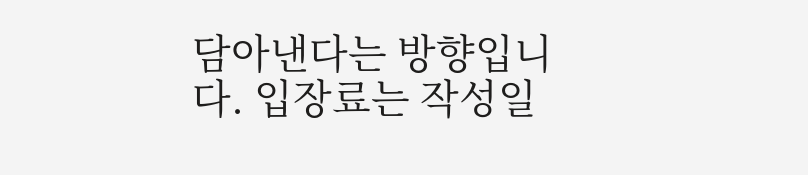담아낸다는 방향입니다. 입장료는 작성일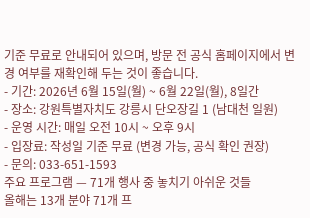기준 무료로 안내되어 있으며, 방문 전 공식 홈페이지에서 변경 여부를 재확인해 두는 것이 좋습니다.
- 기간: 2026년 6월 15일(월) ~ 6월 22일(월), 8일간
- 장소: 강원특별자치도 강릉시 단오장길 1 (남대천 일원)
- 운영 시간: 매일 오전 10시 ~ 오후 9시
- 입장료: 작성일 기준 무료 (변경 가능, 공식 확인 권장)
- 문의: 033-651-1593
주요 프로그램 — 71개 행사 중 놓치기 아쉬운 것들
올해는 13개 분야 71개 프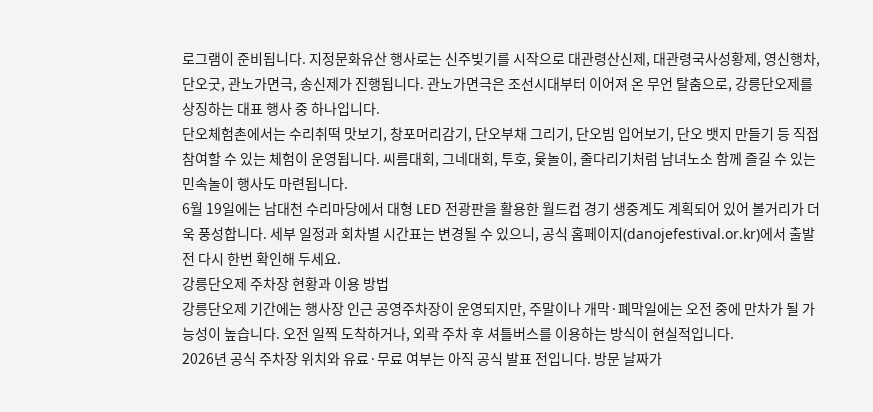로그램이 준비됩니다. 지정문화유산 행사로는 신주빚기를 시작으로 대관령산신제, 대관령국사성황제, 영신행차, 단오굿, 관노가면극, 송신제가 진행됩니다. 관노가면극은 조선시대부터 이어져 온 무언 탈춤으로, 강릉단오제를 상징하는 대표 행사 중 하나입니다.
단오체험촌에서는 수리취떡 맛보기, 창포머리감기, 단오부채 그리기, 단오빔 입어보기, 단오 뱃지 만들기 등 직접 참여할 수 있는 체험이 운영됩니다. 씨름대회, 그네대회, 투호, 윷놀이, 줄다리기처럼 남녀노소 함께 즐길 수 있는 민속놀이 행사도 마련됩니다.
6월 19일에는 남대천 수리마당에서 대형 LED 전광판을 활용한 월드컵 경기 생중계도 계획되어 있어 볼거리가 더욱 풍성합니다. 세부 일정과 회차별 시간표는 변경될 수 있으니, 공식 홈페이지(danojefestival.or.kr)에서 출발 전 다시 한번 확인해 두세요.
강릉단오제 주차장 현황과 이용 방법
강릉단오제 기간에는 행사장 인근 공영주차장이 운영되지만, 주말이나 개막·폐막일에는 오전 중에 만차가 될 가능성이 높습니다. 오전 일찍 도착하거나, 외곽 주차 후 셔틀버스를 이용하는 방식이 현실적입니다.
2026년 공식 주차장 위치와 유료·무료 여부는 아직 공식 발표 전입니다. 방문 날짜가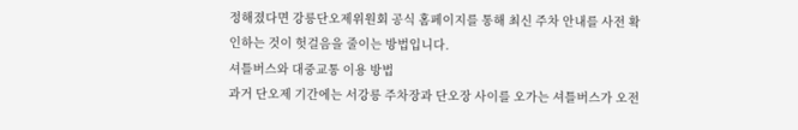정해졌다면 강릉단오제위원회 공식 홈페이지를 통해 최신 주차 안내를 사전 확인하는 것이 헛걸음을 줄이는 방법입니다.
셔틀버스와 대중교통 이용 방법
과거 단오제 기간에는 서강릉 주차장과 단오장 사이를 오가는 셔틀버스가 오전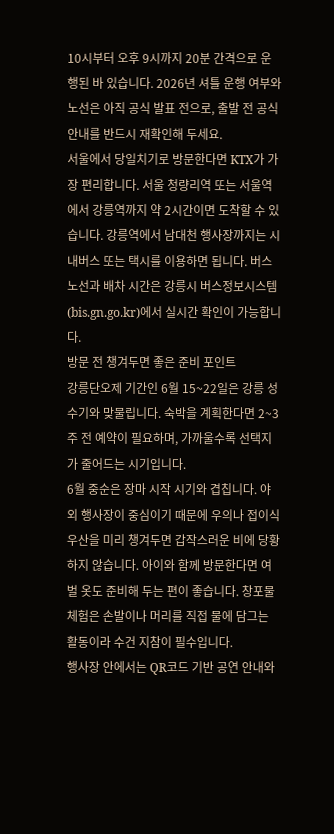10시부터 오후 9시까지 20분 간격으로 운행된 바 있습니다. 2026년 셔틀 운행 여부와 노선은 아직 공식 발표 전으로, 출발 전 공식 안내를 반드시 재확인해 두세요.
서울에서 당일치기로 방문한다면 KTX가 가장 편리합니다. 서울 청량리역 또는 서울역에서 강릉역까지 약 2시간이면 도착할 수 있습니다. 강릉역에서 남대천 행사장까지는 시내버스 또는 택시를 이용하면 됩니다. 버스 노선과 배차 시간은 강릉시 버스정보시스템(bis.gn.go.kr)에서 실시간 확인이 가능합니다.
방문 전 챙겨두면 좋은 준비 포인트
강릉단오제 기간인 6월 15~22일은 강릉 성수기와 맞물립니다. 숙박을 계획한다면 2~3주 전 예약이 필요하며, 가까울수록 선택지가 줄어드는 시기입니다.
6월 중순은 장마 시작 시기와 겹칩니다. 야외 행사장이 중심이기 때문에 우의나 접이식 우산을 미리 챙겨두면 갑작스러운 비에 당황하지 않습니다. 아이와 함께 방문한다면 여벌 옷도 준비해 두는 편이 좋습니다. 창포물 체험은 손발이나 머리를 직접 물에 담그는 활동이라 수건 지참이 필수입니다.
행사장 안에서는 QR코드 기반 공연 안내와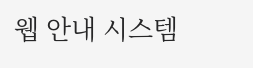웹 안내 시스템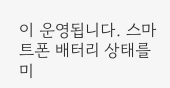이 운영됩니다. 스마트폰 배터리 상태를 미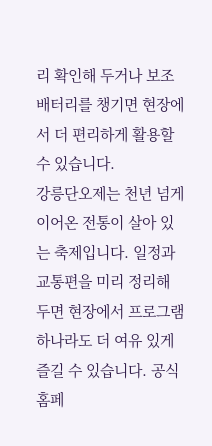리 확인해 두거나 보조배터리를 챙기면 현장에서 더 편리하게 활용할 수 있습니다.
강릉단오제는 천년 넘게 이어온 전통이 살아 있는 축제입니다. 일정과 교통편을 미리 정리해 두면 현장에서 프로그램 하나라도 더 여유 있게 즐길 수 있습니다. 공식 홈페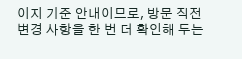이지 기준 안내이므로, 방문 직전 변경 사항을 한 번 더 확인해 두는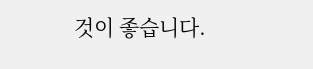것이 좋습니다.